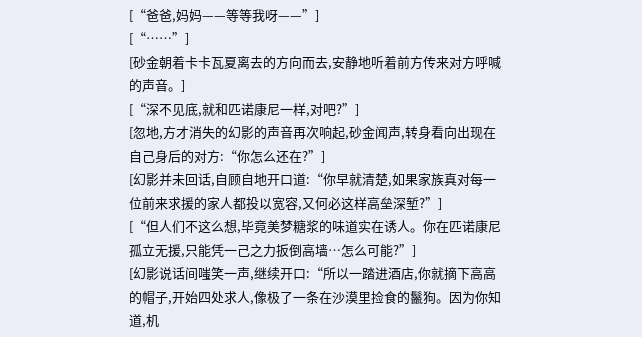[“爸爸,妈妈——等等我呀——”]
[“……”]
[砂金朝着卡卡瓦夏离去的方向而去,安静地听着前方传来对方呼喊的声音。]
[“深不见底,就和匹诺康尼一样,对吧?”]
[忽地,方才消失的幻影的声音再次响起,砂金闻声,转身看向出现在自己身后的对方:“你怎么还在?”]
[幻影并未回话,自顾自地开口道:“你早就清楚,如果家族真对每一位前来求援的家人都投以宽容,又何必这样高垒深堑?”]
[“但人们不这么想,毕竟美梦糖浆的味道实在诱人。你在匹诺康尼孤立无援,只能凭一己之力扳倒高墙…怎么可能?”]
[幻影说话间嗤笑一声,继续开口:“所以一踏进酒店,你就摘下高高的帽子,开始四处求人,像极了一条在沙漠里捡食的鬣狗。因为你知道,机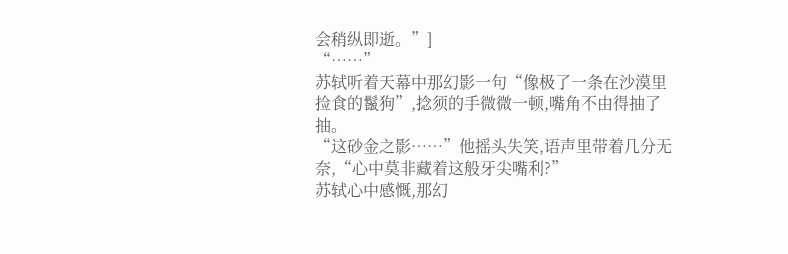会稍纵即逝。”]
“……”
苏轼听着天幕中那幻影一句“像极了一条在沙漠里捡食的鬣狗”,捻须的手微微一顿,嘴角不由得抽了抽。
“这砂金之影……”他摇头失笑,语声里带着几分无奈,“心中莫非藏着这般牙尖嘴利?”
苏轼心中感慨,那幻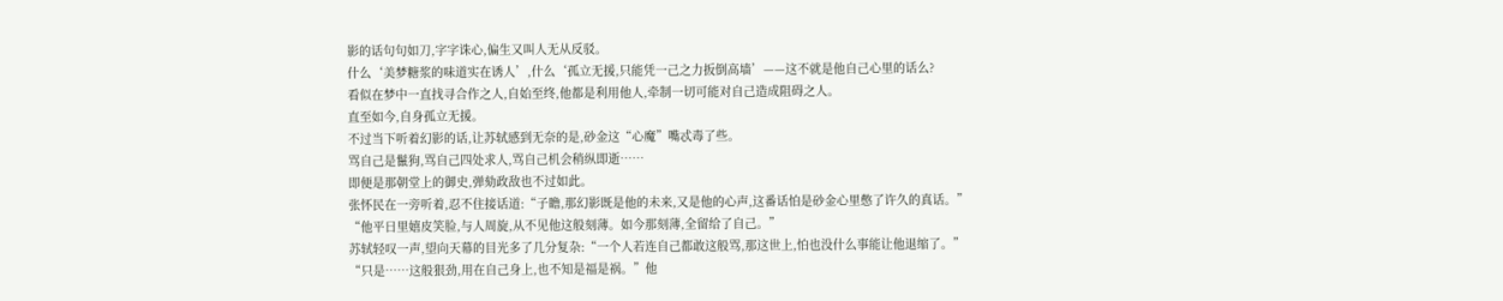影的话句句如刀,字字诛心,偏生又叫人无从反驳。
什么‘美梦糖浆的味道实在诱人’,什么‘孤立无援,只能凭一己之力扳倒高墙’——这不就是他自己心里的话么?
看似在梦中一直找寻合作之人,自始至终,他都是利用他人,牵制一切可能对自己造成阻碍之人。
直至如今,自身孤立无援。
不过当下听着幻影的话,让苏轼感到无奈的是,砂金这“心魔”嘴忒毒了些。
骂自己是鬣狗,骂自己四处求人,骂自己机会稍纵即逝……
即便是那朝堂上的御史,弹劾政敌也不过如此。
张怀民在一旁听着,忍不住接话道:“子瞻,那幻影既是他的未来,又是他的心声,这番话怕是砂金心里憋了许久的真话。”
“他平日里嬉皮笑脸,与人周旋,从不见他这般刻薄。如今那刻薄,全留给了自己。”
苏轼轻叹一声,望向天幕的目光多了几分复杂:“一个人若连自己都敢这般骂,那这世上,怕也没什么事能让他退缩了。”
“只是……这般狠劲,用在自己身上,也不知是福是祸。”他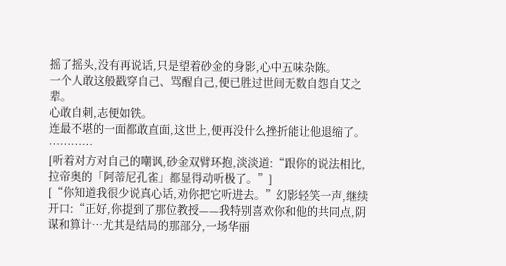摇了摇头,没有再说话,只是望着砂金的身影,心中五味杂陈。
一个人敢这般戳穿自己、骂醒自己,便已胜过世间无数自怨自艾之辈。
心敢自刺,志便如铁。
连最不堪的一面都敢直面,这世上,便再没什么挫折能让他退缩了。
…………
[听着对方对自己的嘲讽,砂金双臂环抱,淡淡道:“跟你的说法相比,拉帝奥的「阿蒂尼孔雀」都显得动听极了。”]
[“你知道我很少说真心话,劝你把它听进去。”幻影轻笑一声,继续开口:“正好,你提到了那位教授——我特别喜欢你和他的共同点,阴谋和算计…尤其是结局的那部分,一场华丽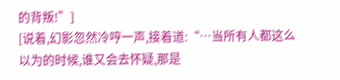的背叛!”]
[说着,幻影忽然冷哼一声,接着道:“…当所有人都这么以为的时候,谁又会去怀疑,那是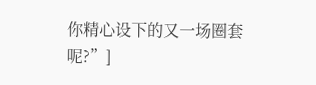你精心设下的又一场圈套呢?”]